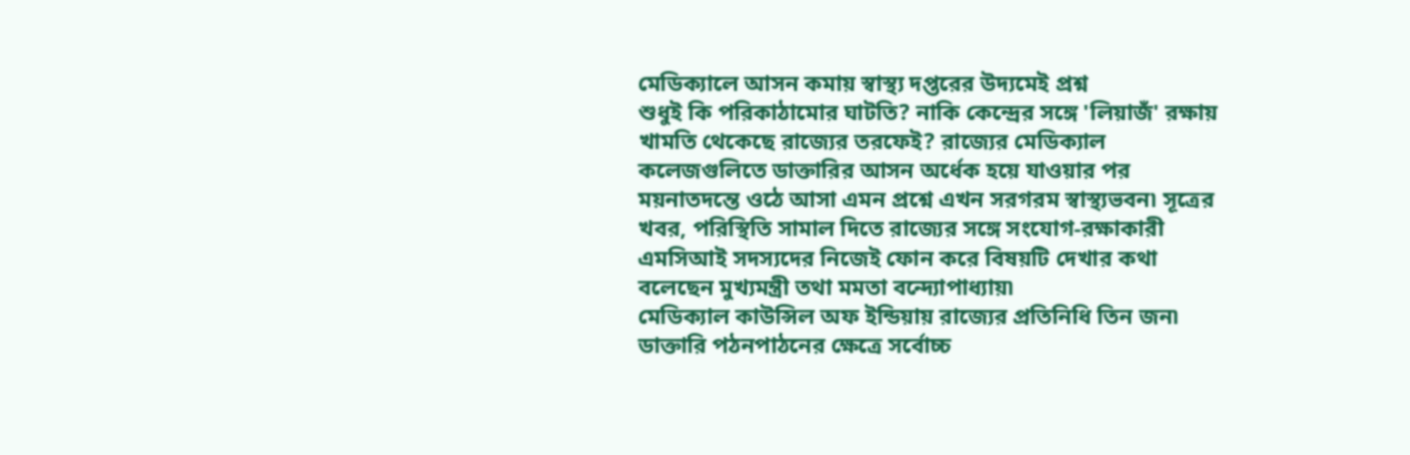মেডিক্যালে আসন কমায় স্বাস্থ্য দপ্তরের উদ্যমেই প্রশ্ন
শুধুই কি পরিকাঠামোর ঘাটতি? নাকি কেন্দ্রের সঙ্গে 'লিয়াজঁ' রক্ষায় খামতি থেকেছে রাজ্যের তরফেই? রাজ্যের মেডিক্যাল কলেজগুলিতে ডাক্তারির আসন অর্ধেক হয়ে যাওয়ার পর ময়নাতদন্তে ওঠে আসা এমন প্রশ্নে এখন সরগরম স্বাস্থ্যভবন৷ সূত্রের খবর, পরিস্থিতি সামাল দিতে রাজ্যের সঙ্গে সংযোগ-রক্ষাকারী এমসিআই সদস্যদের নিজেই ফোন করে বিষয়টি দেখার কথা বলেছেন মুখ্যমন্ত্রী তথা মমতা বন্দ্যোপাধ্যায়৷
মেডিক্যাল কাউন্সিল অফ ইন্ডিয়ায় রাজ্যের প্রতিনিধি তিন জন৷ ডাক্তারি পঠনপাঠনের ক্ষেত্রে সর্বোচ্চ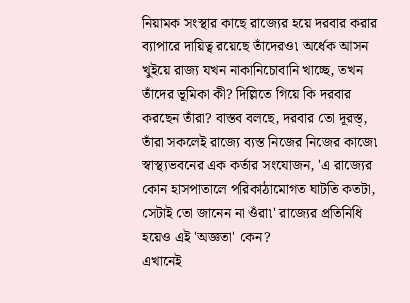নিয়ামক সংস্থার কাছে রাজ্যের হয়ে দরবার করার ব্যাপারে দায়িত্ব রয়েছে তাঁদেরও৷ অর্ধেক আসন খুইয়ে রাজ্য যখন নাকানিচোবানি খাচ্ছে, তখন তাঁদের ভূমিকা কী? দিল্লিতে গিয়ে কি দরবার করছেন তাঁরা? বাস্তব বলছে, দরবার তো দূরস্ত্, তাঁরা সকলেই রাজ্যে ব্যস্ত নিজের নিজের কাজে৷ স্বাস্থ্যভবনের এক কর্তার সংযোজন, 'এ রাজ্যের কোন হাসপাতালে পরিকাঠামোগত ঘাটতি কতটা, সেটাই তো জানেন না ওঁরা৷' রাজ্যের প্রতিনিধি হয়েও এই 'অজ্ঞতা' কেন?
এখানেই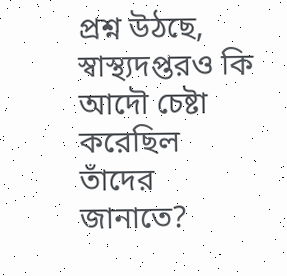প্রশ্ন উঠছে, স্বাস্থ্যদপ্তরও কি আদৌ চেষ্টা করেছিল তাঁদের জানাতে?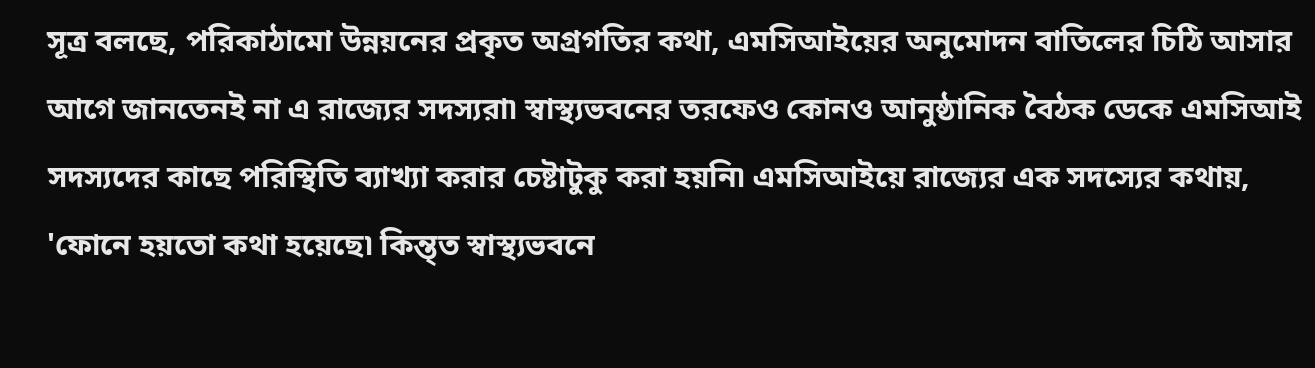সূত্র বলছে, পরিকাঠামো উন্নয়নের প্রকৃত অগ্রগতির কথা, এমসিআইয়ের অনুমোদন বাতিলের চিঠি আসার আগে জানতেনই না এ রাজ্যের সদস্যরা৷ স্বাস্থ্যভবনের তরফেও কোনও আনুষ্ঠানিক বৈঠক ডেকে এমসিআই সদস্যদের কাছে পরিস্থিতি ব্যাখ্যা করার চেষ্টাটুকু করা হয়নি৷ এমসিআইয়ে রাজ্যের এক সদস্যের কথায়, 'ফোনে হয়তো কথা হয়েছে৷ কিন্ত্ত স্বাস্থ্যভবনে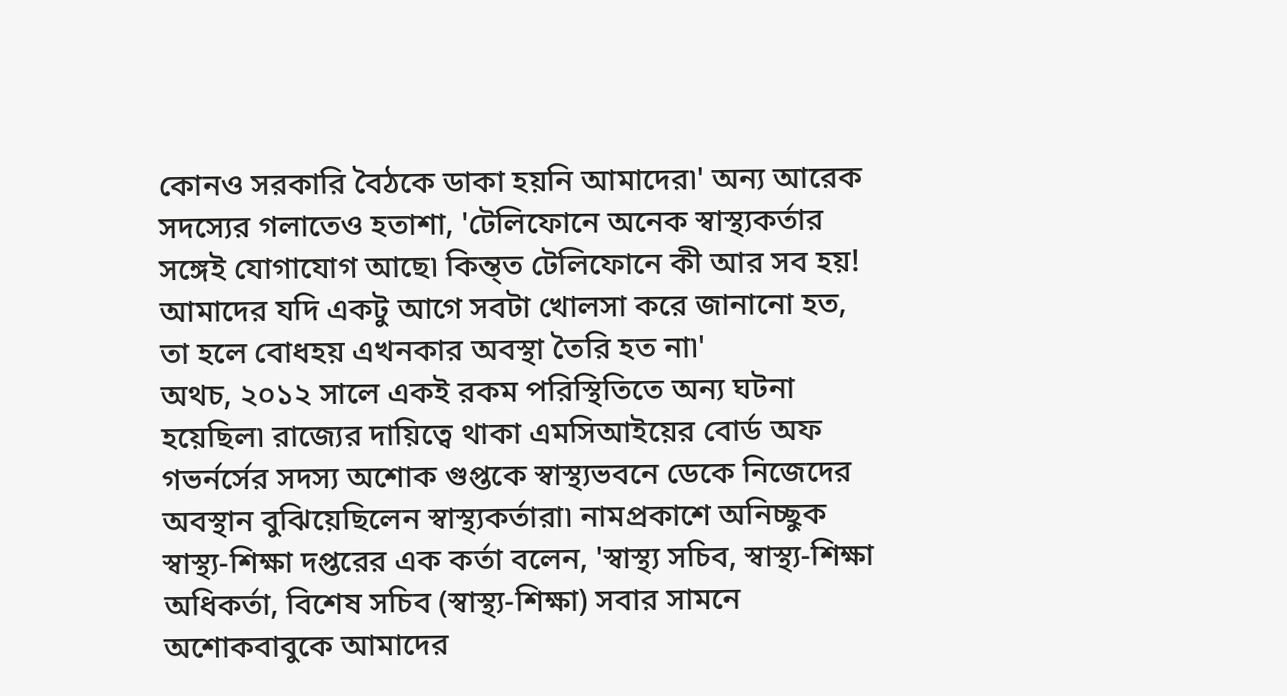কোনও সরকারি বৈঠকে ডাকা হয়নি আমাদের৷' অন্য আরেক সদস্যের গলাতেও হতাশা, 'টেলিফোনে অনেক স্বাস্থ্যকর্তার সঙ্গেই যোগাযোগ আছে৷ কিন্ত্ত টেলিফোনে কী আর সব হয়! আমাদের যদি একটু আগে সবটা খোলসা করে জানানো হত, তা হলে বোধহয় এখনকার অবস্থা তৈরি হত না৷'
অথচ, ২০১২ সালে একই রকম পরিস্থিতিতে অন্য ঘটনা হয়েছিল৷ রাজ্যের দায়িত্বে থাকা এমসিআইয়ের বোর্ড অফ গভর্নর্সের সদস্য অশোক গুপ্তকে স্বাস্থ্যভবনে ডেকে নিজেদের অবস্থান বুঝিয়েছিলেন স্বাস্থ্যকর্তারা৷ নামপ্রকাশে অনিচ্ছুক স্বাস্থ্য-শিক্ষা দপ্তরের এক কর্তা বলেন, 'স্বাস্থ্য সচিব, স্বাস্থ্য-শিক্ষা অধিকর্তা, বিশেষ সচিব (স্বাস্থ্য-শিক্ষা) সবার সামনে অশোকবাবুকে আমাদের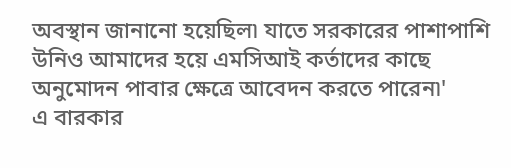অবস্থান জানানো হয়েছিল৷ যাতে সরকারের পাশাপাশি উনিও আমাদের হয়ে এমসিআই কর্তাদের কাছে অনুমোদন পাবার ক্ষেত্রে আবেদন করতে পারেন৷'
এ বারকার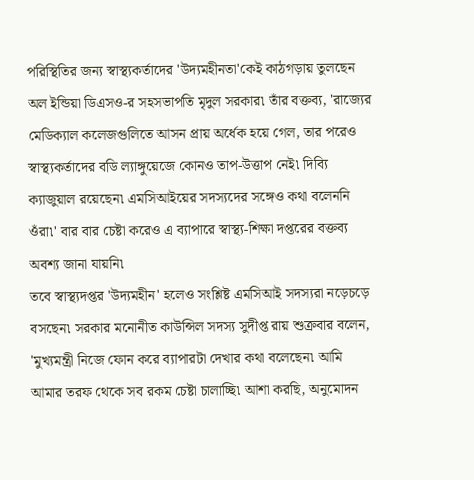পরিস্থিতির জন্য স্বাস্থ্যকর্তাদের 'উদ্যমহীনতা'কেই কাঠগড়ায় তুলছেন অল ইন্ডিয়া ডিএসও-র সহসভাপতি মৃদুল সরকার৷ তাঁর বক্তব্য, 'রাজ্যের মেডিক্যাল কলেজগুলিতে আসন প্রায় অর্ধেক হয়ে গেল, তার পরেও স্বাস্থ্যকর্তাদের বডি ল্যাঙ্গুয়েজে কোনও তাপ-উত্তাপ নেই৷ দিব্যি ক্যাজুয়াল রয়েছেন৷ এমসিআইয়ের সদস্যদের সঙ্গেও কথা বলেননি ওঁরা৷' বার বার চেষ্টা করেও এ ব্যাপারে স্বাস্থ্য-শিক্ষা দপ্তরের বক্তব্য অবশ্য জানা যায়নি৷
তবে স্বাস্থ্যদপ্তর 'উদ্যমহীন' হলেও সংশ্লিষ্ট এমসিআই সদস্যরা নড়েচড়ে বসছেন৷ সরকার মনোনীত কাউন্সিল সদস্য সুদীপ্ত রায় শুক্রবার বলেন, 'মুখ্যমন্ত্রী নিজে ফোন করে ব্যাপারটা দেখার কথা বলেছেন৷ আমি আমার তরফ থেকে সব রকম চেষ্টা চালাচ্ছি৷ আশা করছি, অনুমোদন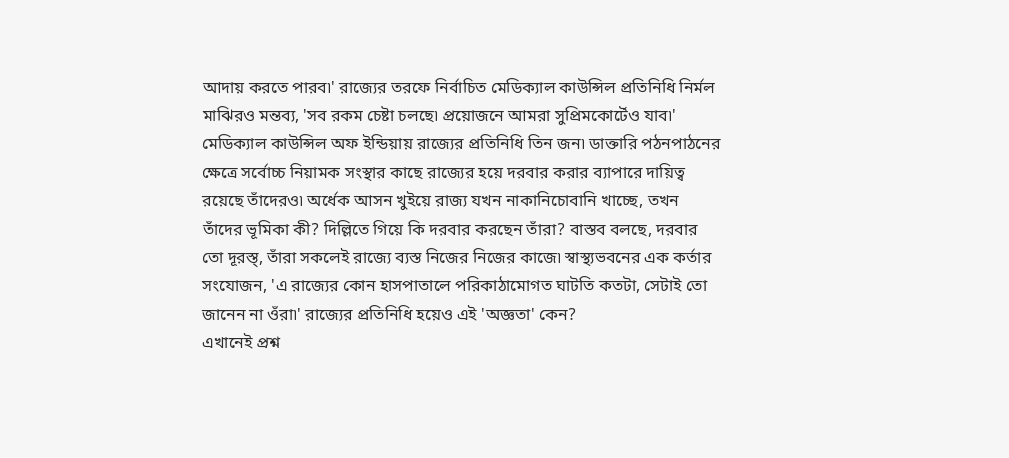আদায় করতে পারব৷' রাজ্যের তরফে নির্বাচিত মেডিক্যাল কাউন্সিল প্রতিনিধি নির্মল মাঝিরও মন্তব্য, 'সব রকম চেষ্টা চলছে৷ প্রয়োজনে আমরা সুপ্রিমকোর্টেও যাব৷'
মেডিক্যাল কাউন্সিল অফ ইন্ডিয়ায় রাজ্যের প্রতিনিধি তিন জন৷ ডাক্তারি পঠনপাঠনের ক্ষেত্রে সর্বোচ্চ নিয়ামক সংস্থার কাছে রাজ্যের হয়ে দরবার করার ব্যাপারে দায়িত্ব রয়েছে তাঁদেরও৷ অর্ধেক আসন খুইয়ে রাজ্য যখন নাকানিচোবানি খাচ্ছে, তখন তাঁদের ভূমিকা কী? দিল্লিতে গিয়ে কি দরবার করছেন তাঁরা? বাস্তব বলছে, দরবার তো দূরস্ত্, তাঁরা সকলেই রাজ্যে ব্যস্ত নিজের নিজের কাজে৷ স্বাস্থ্যভবনের এক কর্তার সংযোজন, 'এ রাজ্যের কোন হাসপাতালে পরিকাঠামোগত ঘাটতি কতটা, সেটাই তো জানেন না ওঁরা৷' রাজ্যের প্রতিনিধি হয়েও এই 'অজ্ঞতা' কেন?
এখানেই প্রশ্ন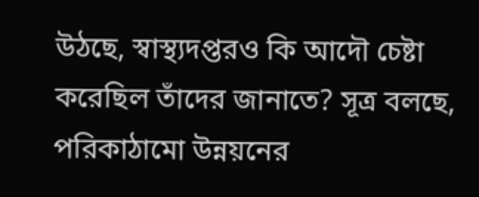উঠছে, স্বাস্থ্যদপ্তরও কি আদৌ চেষ্টা করেছিল তাঁদের জানাতে? সূত্র বলছে, পরিকাঠামো উন্নয়নের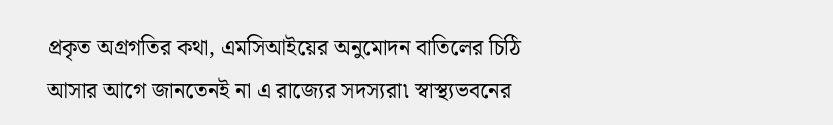প্রকৃত অগ্রগতির কথা, এমসিআইয়ের অনুমোদন বাতিলের চিঠি আসার আগে জানতেনই না এ রাজ্যের সদস্যরা৷ স্বাস্থ্যভবনের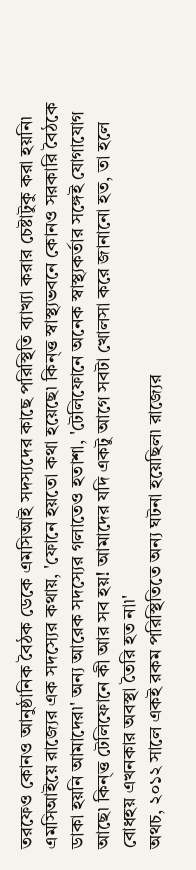তরফেও কোনও আনুষ্ঠানিক বৈঠক ডেকে এমসিআই সদস্যদের কাছে পরিস্থিতি ব্যাখ্যা করার চেষ্টাটুকু করা হয়নি৷ এমসিআইয়ে রাজ্যের এক সদস্যের কথায়, 'ফোনে হয়তো কথা হয়েছে৷ কিন্ত্ত স্বাস্থ্যভবনে কোনও সরকারি বৈঠকে ডাকা হয়নি আমাদের৷' অন্য আরেক সদস্যের গলাতেও হতাশা, 'টেলিফোনে অনেক স্বাস্থ্যকর্তার সঙ্গেই যোগাযোগ আছে৷ কিন্ত্ত টেলিফোনে কী আর সব হয়! আমাদের যদি একটু আগে সবটা খোলসা করে জানানো হত, তা হলে বোধহয় এখনকার অবস্থা তৈরি হত না৷'
অথচ, ২০১২ সালে একই রকম পরিস্থিতিতে অন্য ঘটনা হয়েছিল৷ রাজ্যের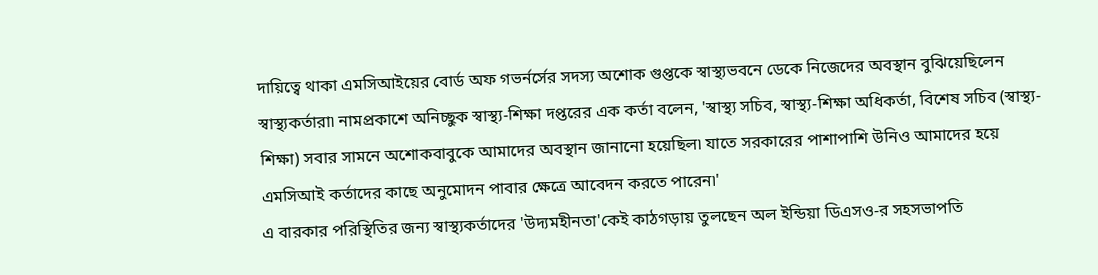দায়িত্বে থাকা এমসিআইয়ের বোর্ড অফ গভর্নর্সের সদস্য অশোক গুপ্তকে স্বাস্থ্যভবনে ডেকে নিজেদের অবস্থান বুঝিয়েছিলেন স্বাস্থ্যকর্তারা৷ নামপ্রকাশে অনিচ্ছুক স্বাস্থ্য-শিক্ষা দপ্তরের এক কর্তা বলেন, 'স্বাস্থ্য সচিব, স্বাস্থ্য-শিক্ষা অধিকর্তা, বিশেষ সচিব (স্বাস্থ্য-শিক্ষা) সবার সামনে অশোকবাবুকে আমাদের অবস্থান জানানো হয়েছিল৷ যাতে সরকারের পাশাপাশি উনিও আমাদের হয়ে এমসিআই কর্তাদের কাছে অনুমোদন পাবার ক্ষেত্রে আবেদন করতে পারেন৷'
এ বারকার পরিস্থিতির জন্য স্বাস্থ্যকর্তাদের 'উদ্যমহীনতা'কেই কাঠগড়ায় তুলছেন অল ইন্ডিয়া ডিএসও-র সহসভাপতি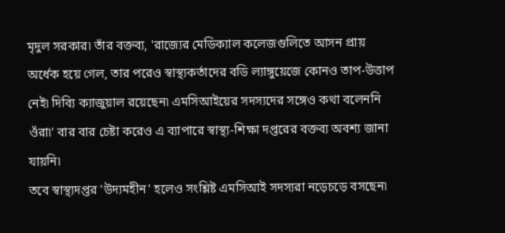মৃদুল সরকার৷ তাঁর বক্তব্য, 'রাজ্যের মেডিক্যাল কলেজগুলিতে আসন প্রায় অর্ধেক হয়ে গেল, তার পরেও স্বাস্থ্যকর্তাদের বডি ল্যাঙ্গুয়েজে কোনও তাপ-উত্তাপ নেই৷ দিব্যি ক্যাজুয়াল রয়েছেন৷ এমসিআইয়ের সদস্যদের সঙ্গেও কথা বলেননি ওঁরা৷' বার বার চেষ্টা করেও এ ব্যাপারে স্বাস্থ্য-শিক্ষা দপ্তরের বক্তব্য অবশ্য জানা যায়নি৷
তবে স্বাস্থ্যদপ্তর 'উদ্যমহীন' হলেও সংশ্লিষ্ট এমসিআই সদস্যরা নড়েচড়ে বসছেন৷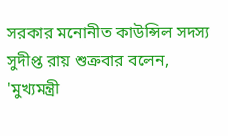সরকার মনোনীত কাউন্সিল সদস্য সুদীপ্ত রায় শুক্রবার বলেন, 'মুখ্যমন্ত্রী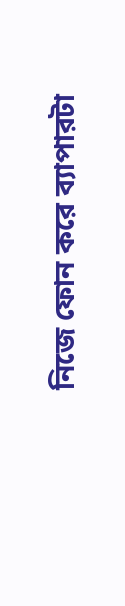নিজে ফোন করে ব্যাপারটা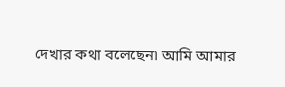দেখার কথা বলেছেন৷ আমি আমার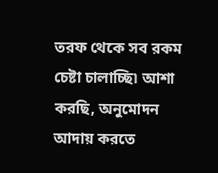তরফ থেকে সব রকম চেষ্টা চালাচ্ছি৷ আশা করছি, অনুমোদন আদায় করতে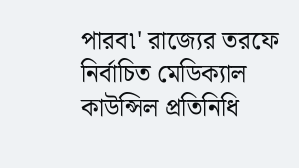পারব৷' রাজ্যের তরফে নির্বাচিত মেডিক্যাল কাউন্সিল প্রতিনিধি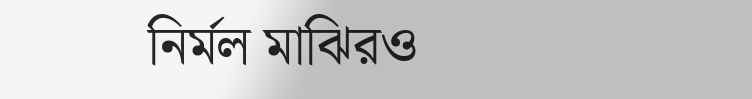নির্মল মাঝিরও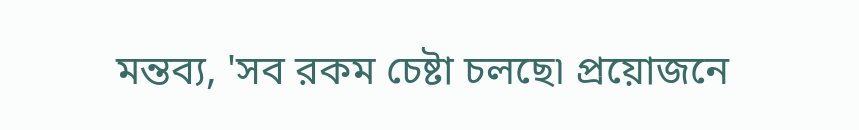মন্তব্য, 'সব রকম চেষ্টা চলছে৷ প্রয়োজনে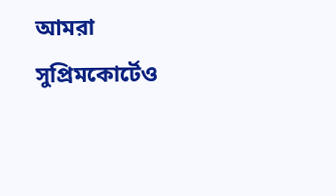আমরা সুপ্রিমকোর্টেও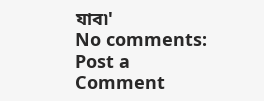যাব৷'
No comments:
Post a Comment